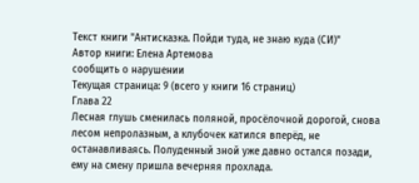Текст книги "Антисказка. Пойди туда, не знаю куда (СИ)"
Автор книги: Елена Артемова
сообщить о нарушении
Текущая страница: 9 (всего у книги 16 страниц)
Глава 22
Лесная глушь сменилась поляной, просёлочной дорогой, снова лесом непролазным, а клубочек катился вперёд, не останавливаясь. Полуденный зной уже давно остался позади, ему на смену пришла вечерняя прохлада.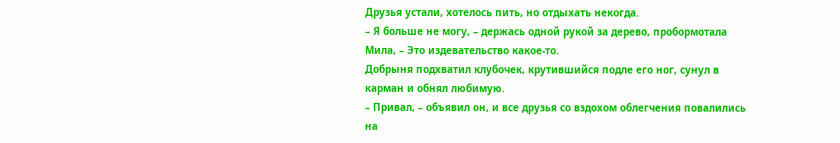Друзья устали, хотелось пить, но отдыхать некогда.
– Я больше не могу, – держась одной рукой за дерево, пробормотала Мила, – Это издевательство какое-то.
Добрыня подхватил клубочек, крутившийся подле его ног, сунул в карман и обнял любимую.
– Привал, – объявил он, и все друзья со вздохом облегчения повалились на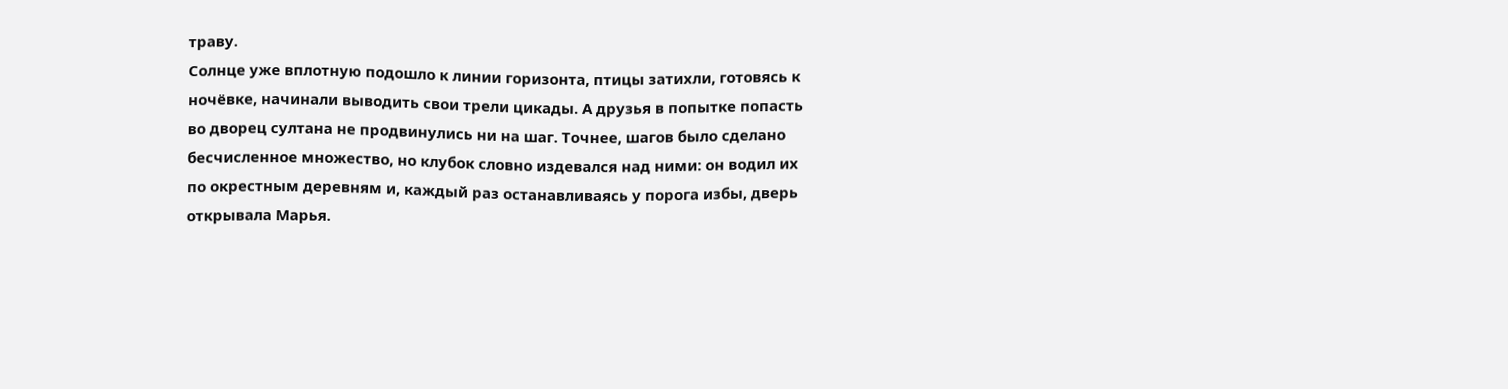траву.
Солнце уже вплотную подошло к линии горизонта, птицы затихли, готовясь к ночёвке, начинали выводить свои трели цикады. А друзья в попытке попасть во дворец султана не продвинулись ни на шаг. Точнее, шагов было сделано бесчисленное множество, но клубок словно издевался над ними: он водил их по окрестным деревням и, каждый раз останавливаясь у порога избы, дверь открывала Марья.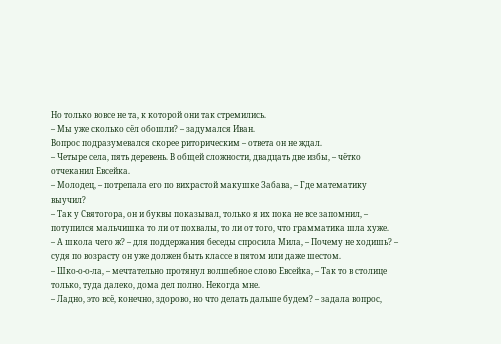Но только вовсе не та, к которой они так стремились.
– Мы уже сколько сёл обошли? – задумался Иван.
Вопрос подразумевался скорее риторическим – ответа он не ждал.
– Четыре села, пять деревень. В общей сложности, двадцать две избы, – чётко отчеканил Евсейка.
– Молодец, – потрепала его по вихрастой макушке Забава, – Где математику выучил?
– Так у Святогора, он и буквы показывал, только я их пока не все запомнил, – потупился мальчишка то ли от похвалы, то ли от того, что грамматика шла хуже.
– А школа чего ж? – для поддержания беседы спросила Мила, – Почему не ходишь? – судя по возрасту он уже должен быть классе в пятом или даже шестом.
– Шко-о-о-ла, – мечтательно протянул волшебное слово Евсейка, – Так то в столице только, туда далеко, дома дел полно. Некогда мне.
– Ладно, это всё, конечно, здорово, но что делать дальше будем? – задала вопрос,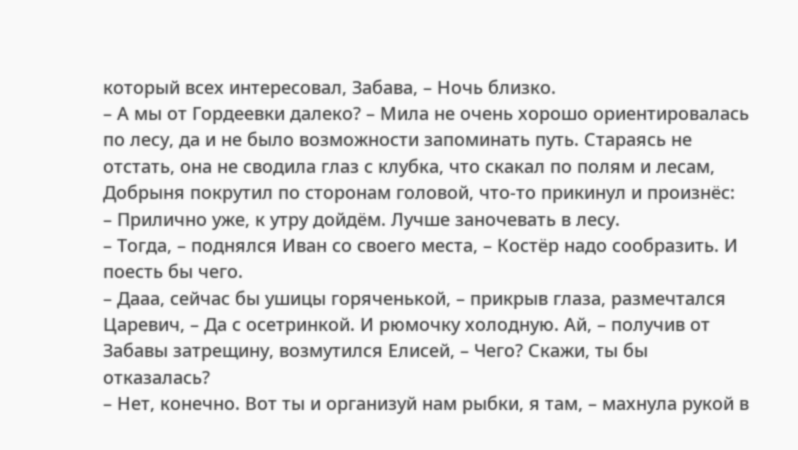который всех интересовал, Забава, – Ночь близко.
– А мы от Гордеевки далеко? – Мила не очень хорошо ориентировалась по лесу, да и не было возможности запоминать путь. Стараясь не отстать, она не сводила глаз с клубка, что скакал по полям и лесам,
Добрыня покрутил по сторонам головой, что-то прикинул и произнёс:
– Прилично уже, к утру дойдём. Лучше заночевать в лесу.
– Тогда, – поднялся Иван со своего места, – Костёр надо сообразить. И поесть бы чего.
– Дааа, сейчас бы ушицы горяченькой, – прикрыв глаза, размечтался Царевич, – Да с осетринкой. И рюмочку холодную. Ай, – получив от Забавы затрещину, возмутился Елисей, – Чего? Скажи, ты бы отказалась?
– Нет, конечно. Вот ты и организуй нам рыбки, я там, – махнула рукой в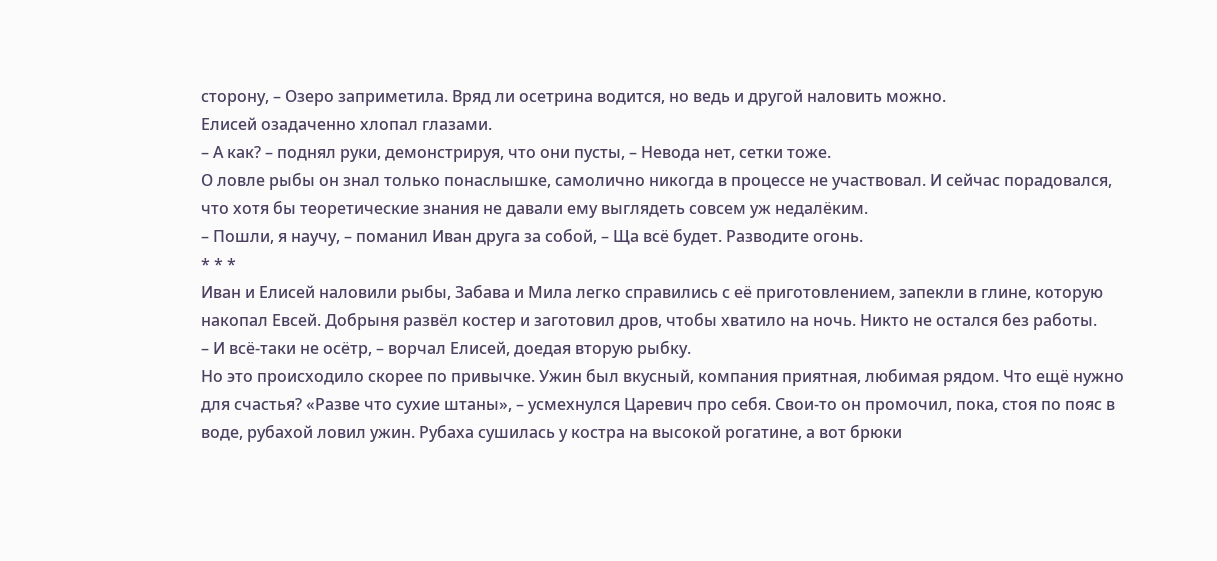сторону, – Озеро заприметила. Вряд ли осетрина водится, но ведь и другой наловить можно.
Елисей озадаченно хлопал глазами.
– А как? – поднял руки, демонстрируя, что они пусты, – Невода нет, сетки тоже.
О ловле рыбы он знал только понаслышке, самолично никогда в процессе не участвовал. И сейчас порадовался, что хотя бы теоретические знания не давали ему выглядеть совсем уж недалёким.
– Пошли, я научу, – поманил Иван друга за собой, – Ща всё будет. Разводите огонь.
* * *
Иван и Елисей наловили рыбы, Забава и Мила легко справились с её приготовлением, запекли в глине, которую накопал Евсей. Добрыня развёл костер и заготовил дров, чтобы хватило на ночь. Никто не остался без работы.
– И всё-таки не осётр, – ворчал Елисей, доедая вторую рыбку.
Но это происходило скорее по привычке. Ужин был вкусный, компания приятная, любимая рядом. Что ещё нужно для счастья? «Разве что сухие штаны», – усмехнулся Царевич про себя. Свои-то он промочил, пока, стоя по пояс в воде, рубахой ловил ужин. Рубаха сушилась у костра на высокой рогатине, а вот брюки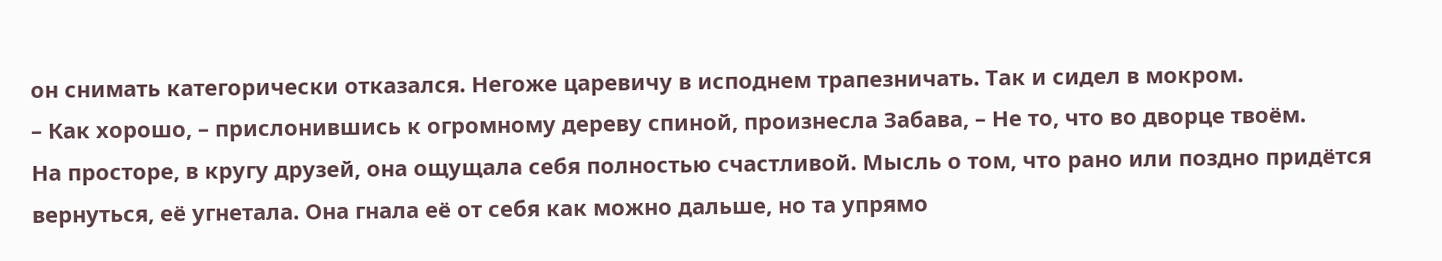он снимать категорически отказался. Негоже царевичу в исподнем трапезничать. Так и сидел в мокром.
– Как хорошо, – прислонившись к огромному дереву спиной, произнесла Забава, – Не то, что во дворце твоём.
На просторе, в кругу друзей, она ощущала себя полностью счастливой. Мысль о том, что рано или поздно придётся вернуться, её угнетала. Она гнала её от себя как можно дальше, но та упрямо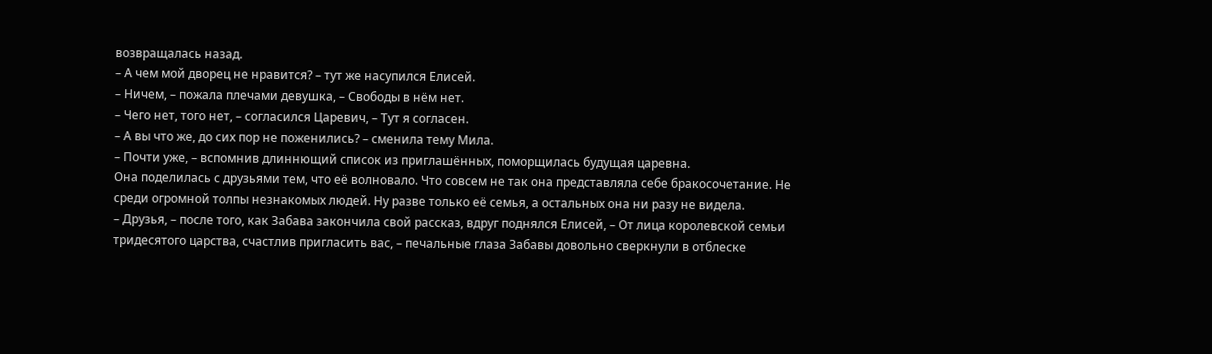возвращалась назад.
– А чем мой дворец не нравится? – тут же насупился Елисей.
– Ничем, – пожала плечами девушка, – Свободы в нём нет.
– Чего нет, того нет, – согласился Царевич, – Тут я согласен.
– А вы что же, до сих пор не поженились? – сменила тему Мила.
– Почти уже, – вспомнив длиннющий список из приглашённых, поморщилась будущая царевна.
Она поделилась с друзьями тем, что её волновало. Что совсем не так она представляла себе бракосочетание. Не среди огромной толпы незнакомых людей. Ну разве только её семья, а остальных она ни разу не видела.
– Друзья, – после того, как Забава закончила свой рассказ, вдруг поднялся Елисей, – От лица королевской семьи тридесятого царства, счастлив пригласить вас, – печальные глаза Забавы довольно сверкнули в отблеске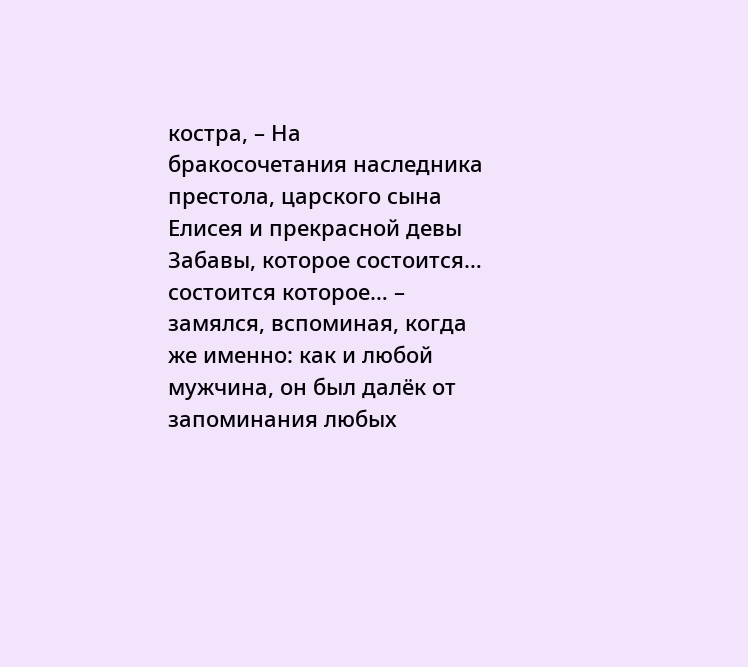костра, – На бракосочетания наследника престола, царского сына Елисея и прекрасной девы Забавы, которое состоится… состоится которое… – замялся, вспоминая, когда же именно: как и любой мужчина, он был далёк от запоминания любых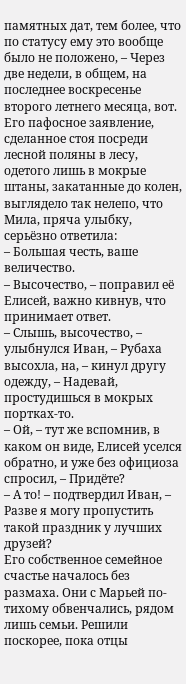памятных дат, тем более, что по статусу ему это вообще было не положено, – Через две недели, в общем, на последнее воскресенье второго летнего месяца, вот.
Его пафосное заявление, сделанное стоя посреди лесной поляны в лесу, одетого лишь в мокрые штаны, закатанные до колен, выглядело так нелепо, что Мила, пряча улыбку, серьёзно ответила:
– Большая честь, ваше величество.
– Высочество, – поправил её Елисей, важно кивнув, что принимает ответ.
– Слышь, высочество, – улыбнулся Иван, – Рубаха высохла, на, – кинул другу одежду, – Надевай, простудишься в мокрых портках-то.
– Ой, – тут же вспомнив, в каком он виде, Елисей уселся обратно, и уже без официоза спросил, – Придёте?
– А то! – подтвердил Иван, – Разве я могу пропустить такой праздник у лучших друзей?
Его собственное семейное счастье началось без размаха. Они с Марьей по-тихому обвенчались, рядом лишь семьи. Решили поскорее, пока отцы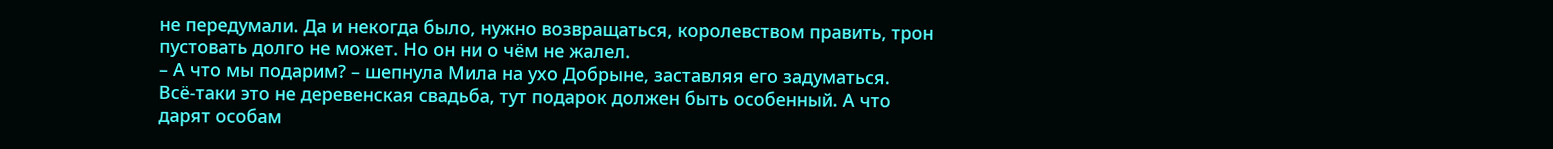не передумали. Да и некогда было, нужно возвращаться, королевством править, трон пустовать долго не может. Но он ни о чём не жалел.
– А что мы подарим? – шепнула Мила на ухо Добрыне, заставляя его задуматься.
Всё-таки это не деревенская свадьба, тут подарок должен быть особенный. А что дарят особам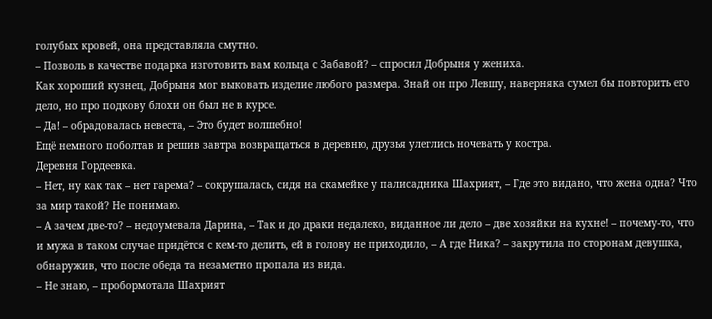голубых кровей, она представляла смутно.
– Позволь в качестве подарка изготовить вам кольца с Забавой? – спросил Добрыня у жениха.
Как хороший кузнец, Добрыня мог выковать изделие любого размера. Знай он про Левшу, наверняка сумел бы повторить его дело, но про подкову блохи он был не в курсе.
– Да! – обрадовалась невеста, – Это будет волшебно!
Ещё немного поболтав и решив завтра возвращаться в деревню, друзья улеглись ночевать у костра.
Деревня Гордеевка.
– Нет, ну как так – нет гарема? – сокрушалась, сидя на скамейке у палисадника Шахрият, – Где это видано, что жена одна? Что за мир такой? Не понимаю.
– А зачем две-то? – недоумевала Дарина, – Так и до драки недалеко, виданное ли дело – две хозяйки на кухне! – почему-то, что и мужа в таком случае придётся с кем-то делить, ей в голову не приходило, – А где Ника? – закрутила по сторонам девушка, обнаружив, что после обеда та незаметно пропала из вида.
– Не знаю, – пробормотала Шахрият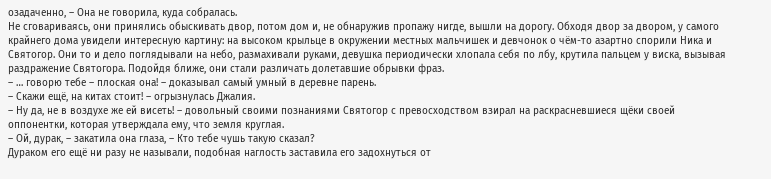озадаченно, – Она не говорила, куда собралась.
Не сговариваясь, они принялись обыскивать двор, потом дом и, не обнаружив пропажу нигде, вышли на дорогу. Обходя двор за двором, у самого крайнего дома увидели интересную картину: на высоком крыльце в окружении местных мальчишек и девчонок о чём-то азартно спорили Ника и Святогор. Они то и дело поглядывали на небо, размахивали руками, девушка периодически хлопала себя по лбу, крутила пальцем у виска, вызывая раздражение Святогора. Подойдя ближе, они стали различать долетавшие обрывки фраз.
– … говорю тебе – плоская она! – доказывал самый умный в деревне парень.
– Скажи ещё, на китах стоит! – огрызнулась Джалия.
– Ну да, не в воздухе же ей висеть! – довольный своими познаниями Святогор с превосходством взирал на раскрасневшиеся щёки своей оппонентки, которая утверждала ему, что земля круглая.
– Ой, дурак, – закатила она глаза, – Кто тебе чушь такую сказал?
Дураком его ещё ни разу не называли, подобная наглость заставила его задохнуться от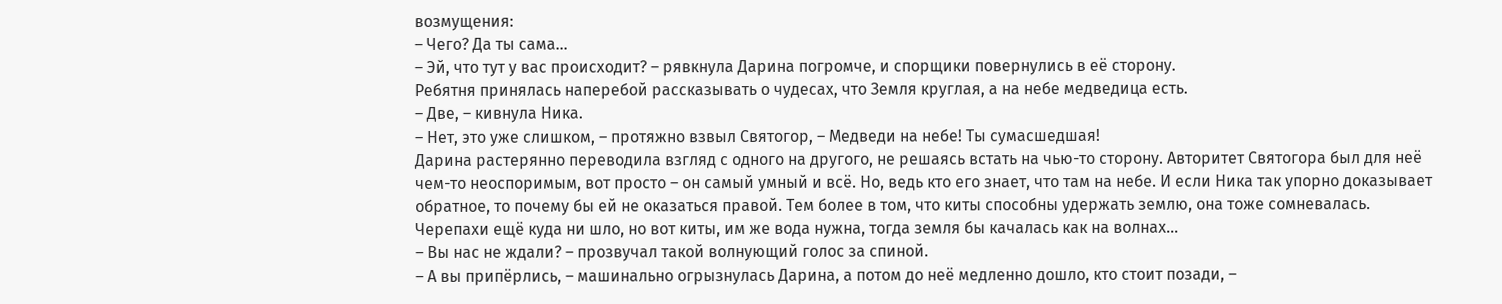возмущения:
– Чего? Да ты сама…
– Эй, что тут у вас происходит? – рявкнула Дарина погромче, и спорщики повернулись в её сторону.
Ребятня принялась наперебой рассказывать о чудесах, что Земля круглая, а на небе медведица есть.
– Две, – кивнула Ника.
– Нет, это уже слишком, – протяжно взвыл Святогор, – Медведи на небе! Ты сумасшедшая!
Дарина растерянно переводила взгляд с одного на другого, не решаясь встать на чью-то сторону. Авторитет Святогора был для неё чем-то неоспоримым, вот просто – он самый умный и всё. Но, ведь кто его знает, что там на небе. И если Ника так упорно доказывает обратное, то почему бы ей не оказаться правой. Тем более в том, что киты способны удержать землю, она тоже сомневалась. Черепахи ещё куда ни шло, но вот киты, им же вода нужна, тогда земля бы качалась как на волнах…
– Вы нас не ждали? – прозвучал такой волнующий голос за спиной.
– А вы припёрлись, – машинально огрызнулась Дарина, а потом до неё медленно дошло, кто стоит позади, –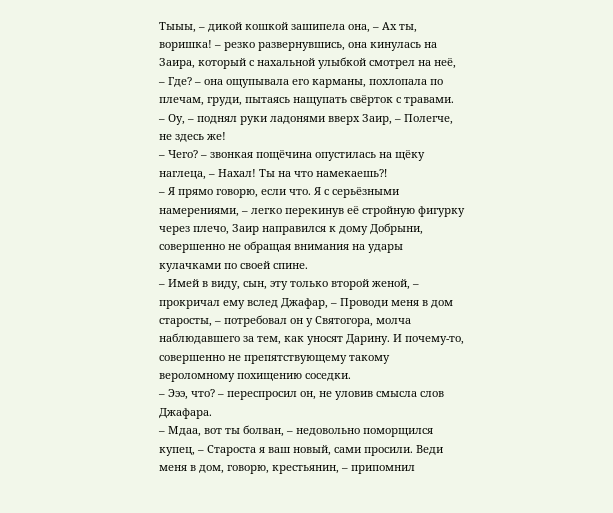Тыыы, – дикой кошкой зашипела она, – Ах ты, воришка! – резко развернувшись, она кинулась на Заира, который с нахальной улыбкой смотрел на неё, – Где? – она ощупывала его карманы, похлопала по плечам, груди, пытаясь нащупать свёрток с травами.
– Оу, – поднял руки ладонями вверх Заир, – Полегче, не здесь же!
– Чего? – звонкая пощёчина опустилась на щёку наглеца, – Нахал! Ты на что намекаешь⁈
– Я прямо говорю, если что. Я с серьёзными намерениями, – легко перекинув её стройную фигурку через плечо, Заир направился к дому Добрыни, совершенно не обращая внимания на удары кулачками по своей спине.
– Имей в виду, сын, эту только второй женой, – прокричал ему вслед Джафар, – Проводи меня в дом старосты, – потребовал он у Святогора, молча наблюдавшего за тем, как уносят Дарину. И почему-то, совершенно не препятствующему такому вероломному похищению соседки.
– Эээ, что? – переспросил он, не уловив смысла слов Джафара.
– Мдаа, вот ты болван, – недовольно поморщился купец, – Староста я ваш новый, сами просили. Веди меня в дом, говорю, крестьянин, – припомнил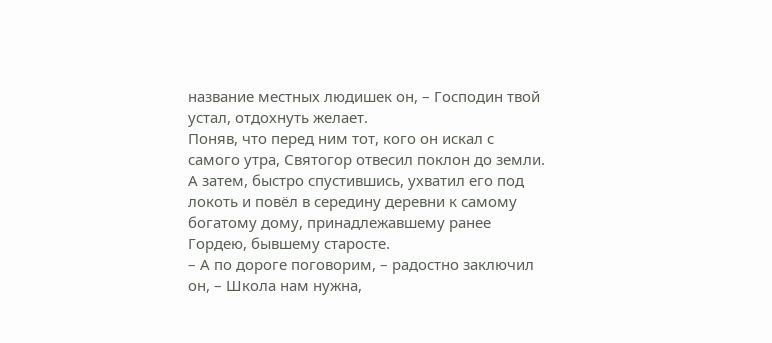название местных людишек он, – Господин твой устал, отдохнуть желает.
Поняв, что перед ним тот, кого он искал с самого утра, Святогор отвесил поклон до земли. А затем, быстро спустившись, ухватил его под локоть и повёл в середину деревни к самому богатому дому, принадлежавшему ранее Гордею, бывшему старосте.
– А по дороге поговорим, – радостно заключил он, – Школа нам нужна,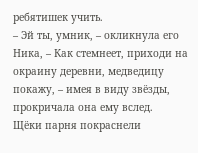ребятишек учить.
– Эй ты, умник, – окликнула его Ника, – Как стемнеет, приходи на окраину деревни, медведицу покажу, – имея в виду звёзды, прокричала она ему вслед.
Щёки парня покраснели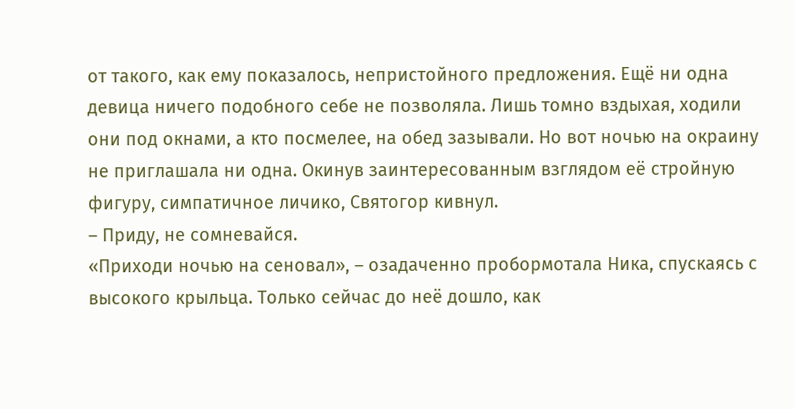от такого, как ему показалось, непристойного предложения. Ещё ни одна девица ничего подобного себе не позволяла. Лишь томно вздыхая, ходили они под окнами, а кто посмелее, на обед зазывали. Но вот ночью на окраину не приглашала ни одна. Окинув заинтересованным взглядом её стройную фигуру, симпатичное личико, Святогор кивнул.
– Приду, не сомневайся.
«Приходи ночью на сеновал», – озадаченно пробормотала Ника, спускаясь с высокого крыльца. Только сейчас до неё дошло, как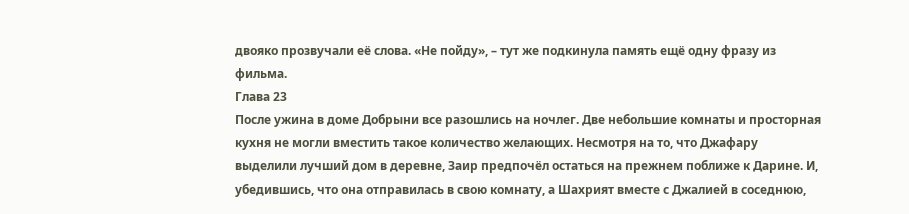двояко прозвучали её слова. «Не пойду», – тут же подкинула память ещё одну фразу из фильма.
Глава 23
После ужина в доме Добрыни все разошлись на ночлег. Две небольшие комнаты и просторная кухня не могли вместить такое количество желающих. Несмотря на то, что Джафару выделили лучший дом в деревне, Заир предпочёл остаться на прежнем поближе к Дарине. И, убедившись, что она отправилась в свою комнату, а Шахрият вместе с Джалией в соседнюю,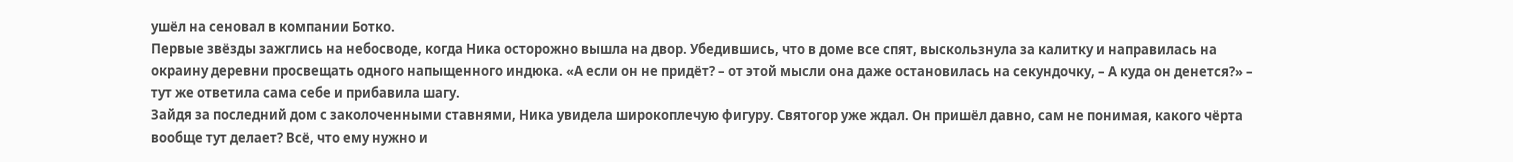ушёл на сеновал в компании Ботко.
Первые звёзды зажглись на небосводе, когда Ника осторожно вышла на двор. Убедившись, что в доме все спят, выскользнула за калитку и направилась на окраину деревни просвещать одного напыщенного индюка. «А если он не придёт? – от этой мысли она даже остановилась на секундочку, – А куда он денется?» – тут же ответила сама себе и прибавила шагу.
Зайдя за последний дом с заколоченными ставнями, Ника увидела широкоплечую фигуру. Святогор уже ждал. Он пришёл давно, сам не понимая, какого чёрта вообще тут делает? Всё, что ему нужно и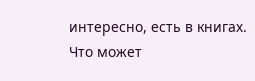интересно, есть в книгах. Что может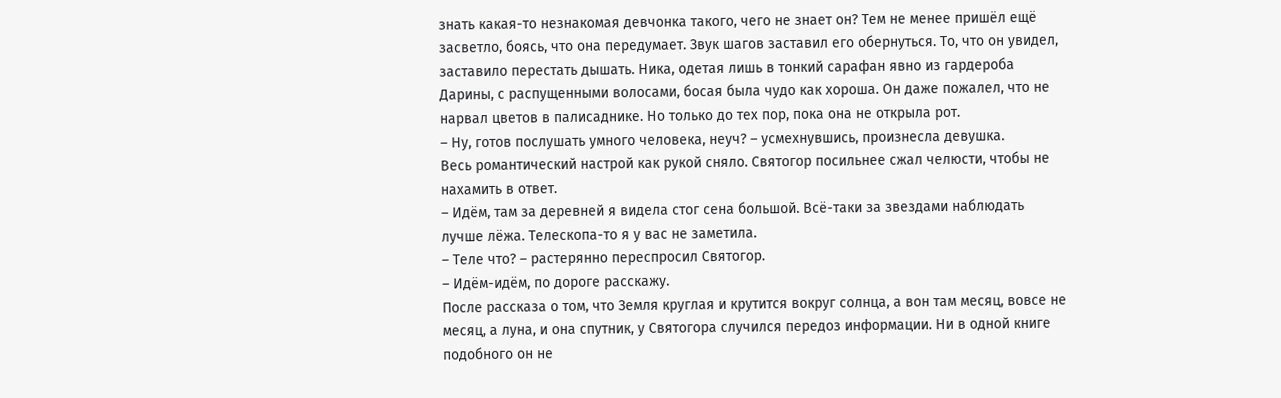знать какая-то незнакомая девчонка такого, чего не знает он? Тем не менее пришёл ещё засветло, боясь, что она передумает. Звук шагов заставил его обернуться. То, что он увидел, заставило перестать дышать. Ника, одетая лишь в тонкий сарафан явно из гардероба Дарины, с распущенными волосами, босая была чудо как хороша. Он даже пожалел, что не нарвал цветов в палисаднике. Но только до тех пор, пока она не открыла рот.
– Ну, готов послушать умного человека, неуч? – усмехнувшись, произнесла девушка.
Весь романтический настрой как рукой сняло. Святогор посильнее сжал челюсти, чтобы не нахамить в ответ.
– Идём, там за деревней я видела стог сена большой. Всё-таки за звездами наблюдать лучше лёжа. Телескопа-то я у вас не заметила.
– Теле что? – растерянно переспросил Святогор.
– Идём-идём, по дороге расскажу.
После рассказа о том, что Земля круглая и крутится вокруг солнца, а вон там месяц, вовсе не месяц, а луна, и она спутник, у Святогора случился передоз информации. Ни в одной книге подобного он не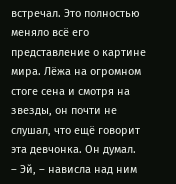встречал. Это полностью меняло всё его представление о картине мира. Лёжа на огромном стоге сена и смотря на звезды, он почти не слушал, что ещё говорит эта девчонка. Он думал.
– Эй, – нависла над ним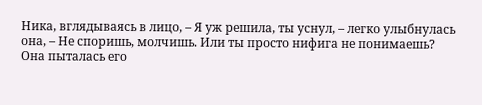Ника, вглядываясь в лицо, – Я уж решила, ты уснул, – легко улыбнулась она, – Не споришь, молчишь. Или ты просто нифига не понимаешь?
Она пыталась его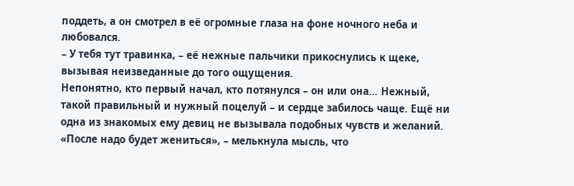поддеть, а он смотрел в её огромные глаза на фоне ночного неба и любовался.
– У тебя тут травинка, – её нежные пальчики прикоснулись к щеке, вызывая неизведанные до того ощущения.
Непонятно, кто первый начал, кто потянулся – он или она… Нежный, такой правильный и нужный поцелуй – и сердце забилось чаще. Ещё ни одна из знакомых ему девиц не вызывала подобных чувств и желаний. «После надо будет жениться», – мелькнула мысль, что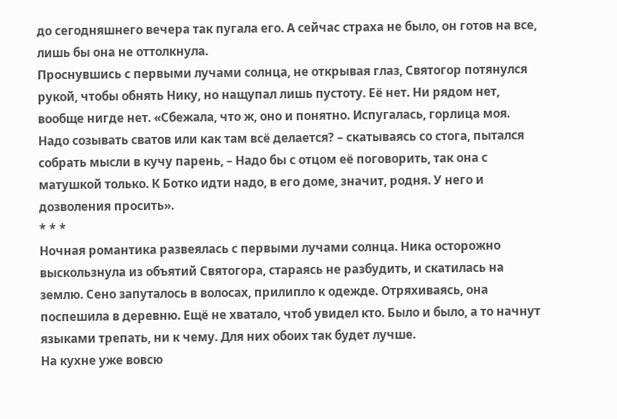до сегодняшнего вечера так пугала его. А сейчас страха не было, он готов на все, лишь бы она не оттолкнула.
Проснувшись с первыми лучами солнца, не открывая глаз, Святогор потянулся рукой, чтобы обнять Нику, но нащупал лишь пустоту. Её нет. Ни рядом нет, вообще нигде нет. «Сбежала, что ж, оно и понятно. Испугалась, горлица моя. Надо созывать сватов или как там всё делается? – скатываясь со стога, пытался собрать мысли в кучу парень, – Надо бы с отцом её поговорить, так она с матушкой только. К Ботко идти надо, в его доме, значит, родня. У него и дозволения просить».
* * *
Ночная романтика развеялась с первыми лучами солнца. Ника осторожно выскользнула из объятий Святогора, стараясь не разбудить, и скатилась на землю. Сено запуталось в волосах, прилипло к одежде. Отряхиваясь, она поспешила в деревню. Ещё не хватало, чтоб увидел кто. Было и было, а то начнут языками трепать, ни к чему. Для них обоих так будет лучше.
На кухне уже вовсю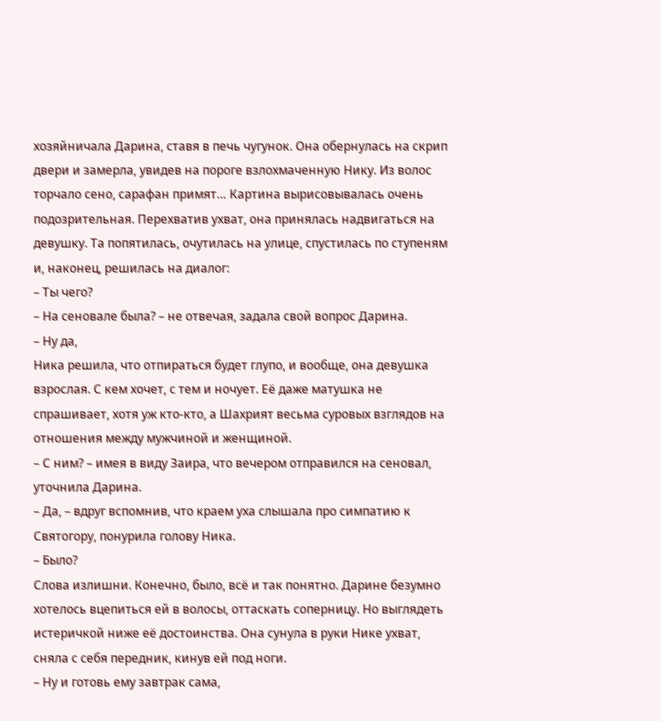хозяйничала Дарина, ставя в печь чугунок. Она обернулась на скрип двери и замерла, увидев на пороге взлохмаченную Нику. Из волос торчало сено, сарафан примят… Картина вырисовывалась очень подозрительная. Перехватив ухват, она принялась надвигаться на девушку. Та попятилась, очутилась на улице, спустилась по ступеням и, наконец, решилась на диалог:
– Ты чего?
– На сеновале была? – не отвечая, задала свой вопрос Дарина.
– Ну да,
Ника решила, что отпираться будет глупо, и вообще, она девушка взрослая. С кем хочет, с тем и ночует. Её даже матушка не спрашивает, хотя уж кто-кто, а Шахрият весьма суровых взглядов на отношения между мужчиной и женщиной.
– С ним? – имея в виду Заира, что вечером отправился на сеновал, уточнила Дарина.
– Да, – вдруг вспомнив, что краем уха слышала про симпатию к Святогору, понурила голову Ника.
– Было?
Слова излишни. Конечно, было, всё и так понятно. Дарине безумно хотелось вцепиться ей в волосы, оттаскать соперницу. Но выглядеть истеричкой ниже её достоинства. Она сунула в руки Нике ухват, сняла с себя передник, кинув ей под ноги.
– Ну и готовь ему завтрак сама,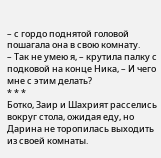– с гордо поднятой головой пошагала она в свою комнату.
– Так не умею я, – крутила палку с подковой на конце Ника, – И чего мне с этим делать?
* * *
Ботко, Заир и Шахрият расселись вокруг стола, ожидая еду, но Дарина не торопилась выходить из своей комнаты.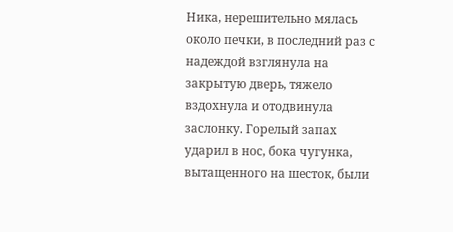Ника, нерешительно мялась около печки, в последний раз с надеждой взглянула на закрытую дверь, тяжело вздохнула и отодвинула заслонку. Горелый запах ударил в нос, бока чугунка, вытащенного на шесток, были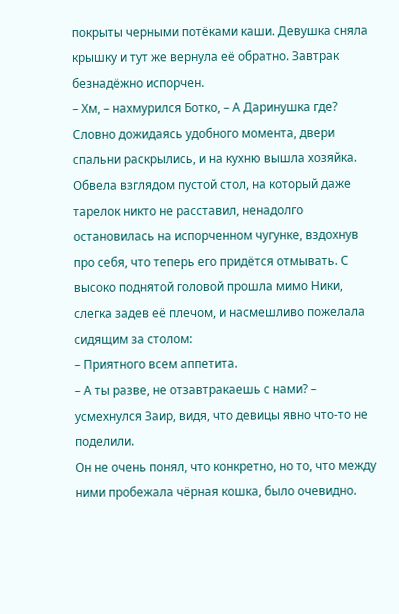покрыты черными потёками каши. Девушка сняла крышку и тут же вернула её обратно. Завтрак безнадёжно испорчен.
– Хм, – нахмурился Ботко, – А Даринушка где?
Словно дожидаясь удобного момента, двери спальни раскрылись, и на кухню вышла хозяйка. Обвела взглядом пустой стол, на который даже тарелок никто не расставил, ненадолго остановилась на испорченном чугунке, вздохнув про себя, что теперь его придётся отмывать. С высоко поднятой головой прошла мимо Ники, слегка задев её плечом, и насмешливо пожелала сидящим за столом:
– Приятного всем аппетита.
– А ты разве, не отзавтракаешь с нами? – усмехнулся Заир, видя, что девицы явно что-то не поделили.
Он не очень понял, что конкретно, но то, что между ними пробежала чёрная кошка, было очевидно.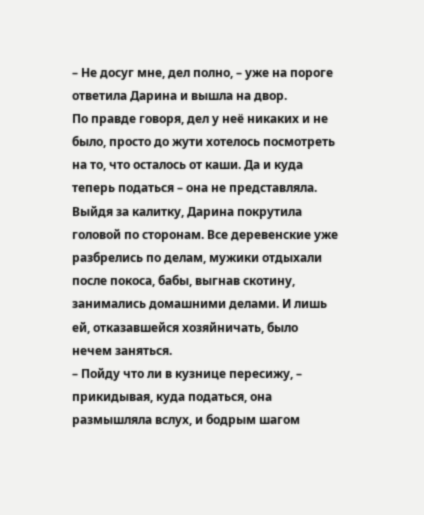– Не досуг мне, дел полно, – уже на пороге ответила Дарина и вышла на двор.
По правде говоря, дел у неё никаких и не было, просто до жути хотелось посмотреть на то, что осталось от каши. Да и куда теперь податься – она не представляла.
Выйдя за калитку, Дарина покрутила головой по сторонам. Все деревенские уже разбрелись по делам, мужики отдыхали после покоса, бабы, выгнав скотину, занимались домашними делами. И лишь ей, отказавшейся хозяйничать, было нечем заняться.
– Пойду что ли в кузнице пересижу, – прикидывая, куда податься, она размышляла вслух, и бодрым шагом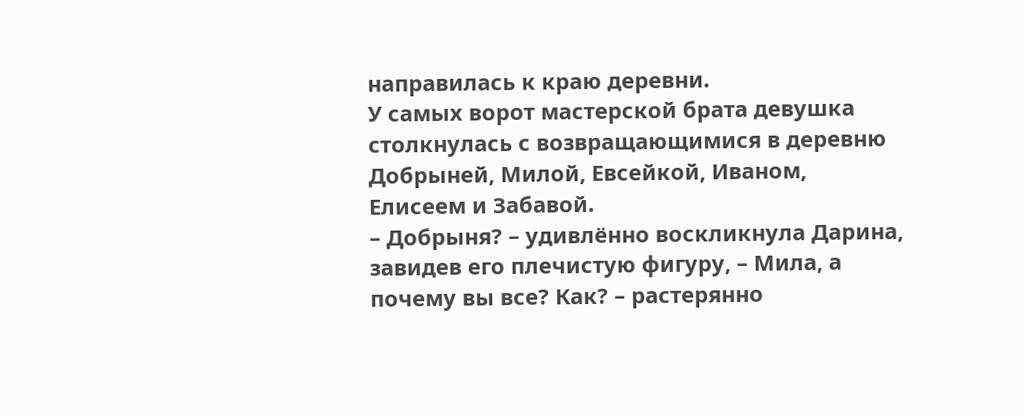направилась к краю деревни.
У самых ворот мастерской брата девушка столкнулась с возвращающимися в деревню Добрыней, Милой, Евсейкой, Иваном, Елисеем и Забавой.
– Добрыня? – удивлённо воскликнула Дарина, завидев его плечистую фигуру, – Мила, а почему вы все? Как? – растерянно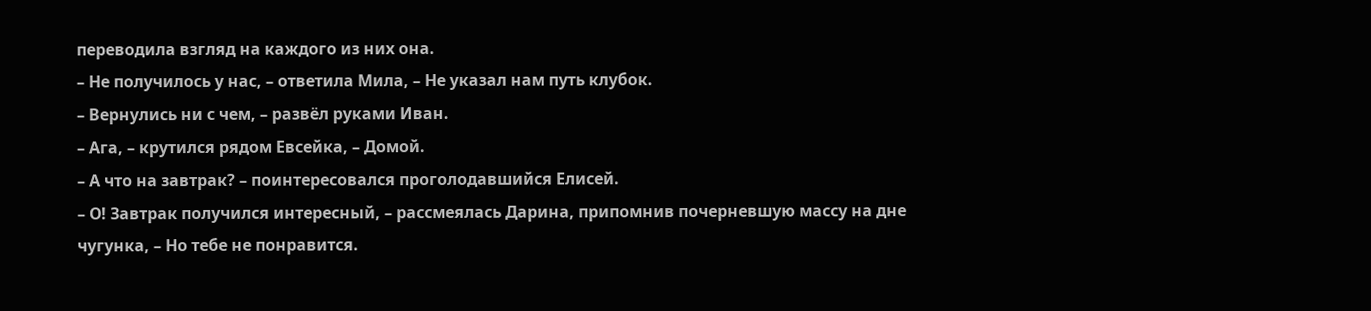переводила взгляд на каждого из них она.
– Не получилось у нас, – ответила Мила, – Не указал нам путь клубок.
– Вернулись ни с чем, – развёл руками Иван.
– Ага, – крутился рядом Евсейка, – Домой.
– А что на завтрак? – поинтересовался проголодавшийся Елисей.
– О! Завтрак получился интересный, – рассмеялась Дарина, припомнив почерневшую массу на дне чугунка, – Но тебе не понравится.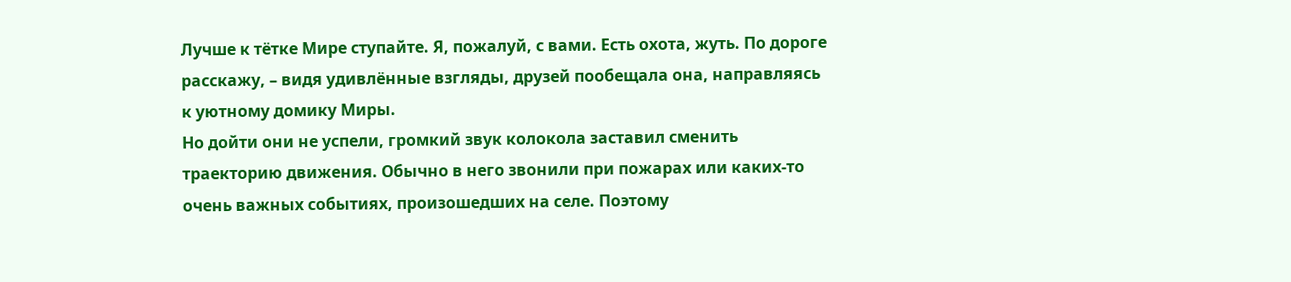Лучше к тётке Мире ступайте. Я, пожалуй, с вами. Есть охота, жуть. По дороге расскажу, – видя удивлённые взгляды, друзей пообещала она, направляясь к уютному домику Миры.
Но дойти они не успели, громкий звук колокола заставил сменить траекторию движения. Обычно в него звонили при пожарах или каких-то очень важных событиях, произошедших на селе. Поэтому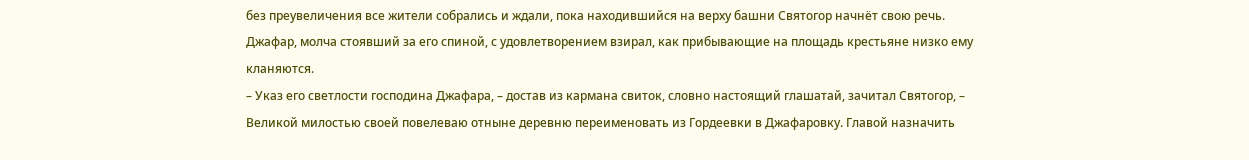без преувеличения все жители собрались и ждали, пока находившийся на верху башни Святогор начнёт свою речь. Джафар, молча стоявший за его спиной, с удовлетворением взирал, как прибывающие на площадь крестьяне низко ему кланяются.
– Указ его светлости господина Джафара, – достав из кармана свиток, словно настоящий глашатай, зачитал Святогор, – Великой милостью своей повелеваю отныне деревню переименовать из Гордеевки в Джафаровку. Главой назначить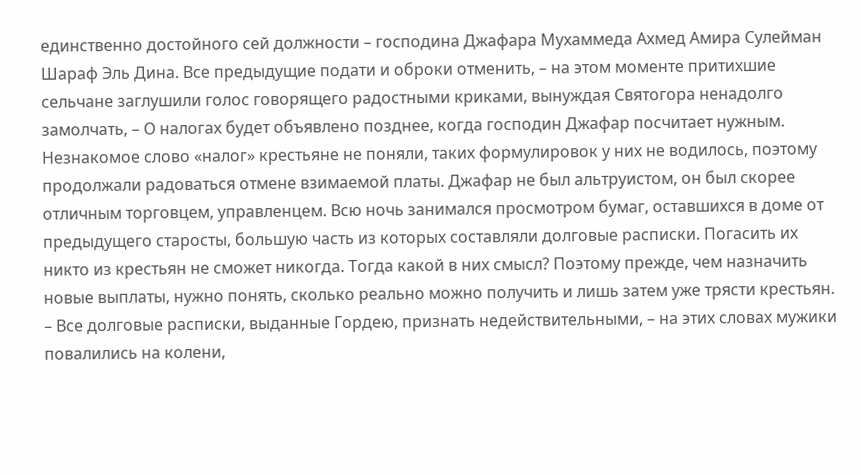единственно достойного сей должности – господина Джафара Мухаммеда Ахмед Амира Сулейман Шараф Эль Дина. Все предыдущие подати и оброки отменить, – на этом моменте притихшие сельчане заглушили голос говорящего радостными криками, вынуждая Святогора ненадолго замолчать, – О налогах будет объявлено позднее, когда господин Джафар посчитает нужным.
Незнакомое слово «налог» крестьяне не поняли, таких формулировок у них не водилось, поэтому продолжали радоваться отмене взимаемой платы. Джафар не был альтруистом, он был скорее отличным торговцем, управленцем. Всю ночь занимался просмотром бумаг, оставшихся в доме от предыдущего старосты, большую часть из которых составляли долговые расписки. Погасить их никто из крестьян не сможет никогда. Тогда какой в них смысл? Поэтому прежде, чем назначить новые выплаты, нужно понять, сколько реально можно получить и лишь затем уже трясти крестьян.
– Все долговые расписки, выданные Гордею, признать недействительными, – на этих словах мужики повалились на колени,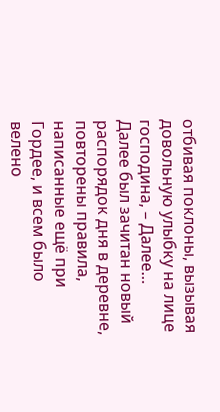отбивая поклоны, вызывая довольную улыбку на лице господина, – Далее…
Далее был зачитан новый распорядок дня в деревне, повторены правила, написанные ещё при Гордее, и всем было велено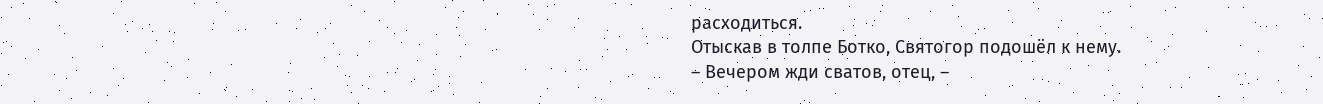расходиться.
Отыскав в толпе Ботко, Святогор подошёл к нему.
– Вечером жди сватов, отец, –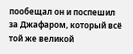пообещал он и поспешил за Джафаром, который всё той же великой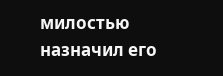милостью назначил его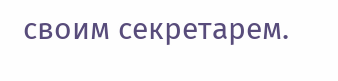своим секретарем.